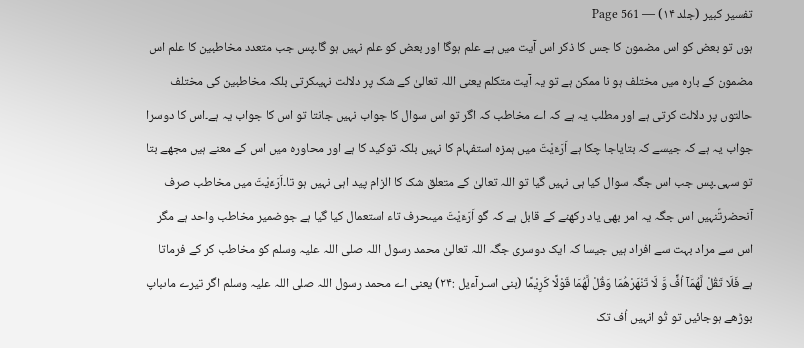تفسیر کبیر (جلد ۱۴) — Page 561
ہوں تو بعض کو اس مضمون کا جس کا ذکر اس آیت میں ہے علم ہوگا اور بعض کو علم نہیں ہو گا۔پس جب متعدد مخاطبین کا علم اس مضمون کے بارہ میں مختلف ہو نا ممکن ہے تو یہ آیت متکلم یعنی اللہ تعالیٰ کے شک پر دلالت نہیںکرتی بلکہ مخاطبین کی مختلف حالتوں پر دلالت کرتی ہے اور مطلب یہ ہے کہ اے مخاطب کہ اگر تو اس سوال کا جواب نہیں جانتا تو اس کا جواب یہ ہے۔اس کا دوسرا جواب یہ ہے کہ جیسے کہ بتایاجا چکا ہے اَرَءَیْتَ میں ہمزہ استفہام کا نہیں بلکہ توکید کا ہے اور محاورہ میں اس کے معنے ہیں مجھے بتا تو سہی۔پس جب اس جگہ سوال کیا ہی نہیں گیا تو اللہ تعالیٰ کے متعلق شک کا الزام پید اہی نہیں ہو تا۔اَرَءَیْتَ میں مخاطب صرف آنحضرتؐنہیں اس جگہ یہ امر بھی یاد رکھنے کے قابل ہے کہ گو اَرَءَیْتَ میںحرف تاء استعمال کیا گیا ہے جوضمیر مخاطب واحد ہے مگر اس سے مراد بہت سے افراد ہیں جیسا کہ ایک دوسری جگہ اللہ تعالیٰ محمد رسول اللہ صلی اللہ علیہ وسلم کو مخاطب کر کے فرماتا ہے فَلَا تَقُلْ لَّهُمَاۤ اُفٍّ وَّ لَا تَنْهَرْهُمَا وَقُلْ لَّهُمَا قَوْلًا كَرِيْمًا (بنی اسـرآءیل :۲۴) یعنی اے محمد رسول اللہ صلی اللہ علیہ وسلم اگر تیرے ماںباپ بوڑھے ہوجائیں تو تُو انہیں اُف تک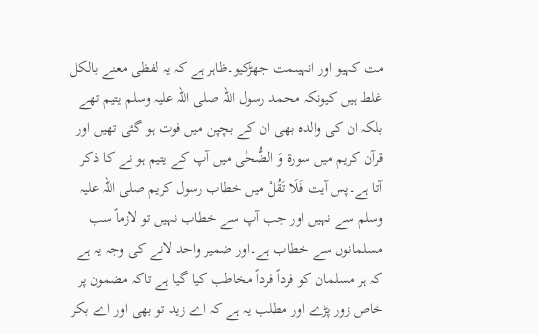مت کہیو اور انہیںمت جھڑکیو۔ظاہر ہے کہ یہ لفظی معنے بالکل غلط ہیں کیونکہ محمد رسول اللہ صلی اللہ علیہ وسلم یتیم تھے بلکہ ان کی والدہ بھی ان کے بچپن میں فوت ہو گئی تھیں اور قرآن کریم میں سورۃ وَ الضُّحٰى میں آپ کے یتیم ہو نے کا ذکر آتا ہے۔پس آیت فَلَا تَقُلْ میں خطاب رسول کریم صلی اللہ علیہ وسلم سے نہیں اور جب آپ سے خطاب نہیں تو لازماً سب مسلمانوں سے خطاب ہے۔اور ضمیر واحد لانے کی وجہ یہ ہے کہ ہر مسلمان کو فرداً فرداً مخاطب کیا گیا ہے تاکہ مضمون پر خاص زور پڑے اور مطلب یہ ہے کہ اے زید تو بھی اور اے بکر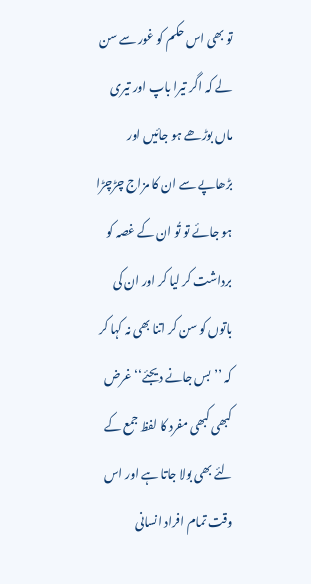تو بھی اس حکم کو غور سے سن لے کہ اگر تیرا باپ اور تیری ماں بوڑھے ہو جائیں اور بڑھاپے سے ان کا مزاج چڑچڑا ہو جائے تو تُو ان کے غصہ کو برداشت کر لیا کر اور ان کی باتوں کو سن کر اتنا بھی نہ کہا کر کہ ’’بس جانے دیجئے‘‘ غرض کبھی کبھی مفرد کا لفظ جمع کے لئے بھی بولا جاتا ہے اور اس وقت تمام افراد انسانی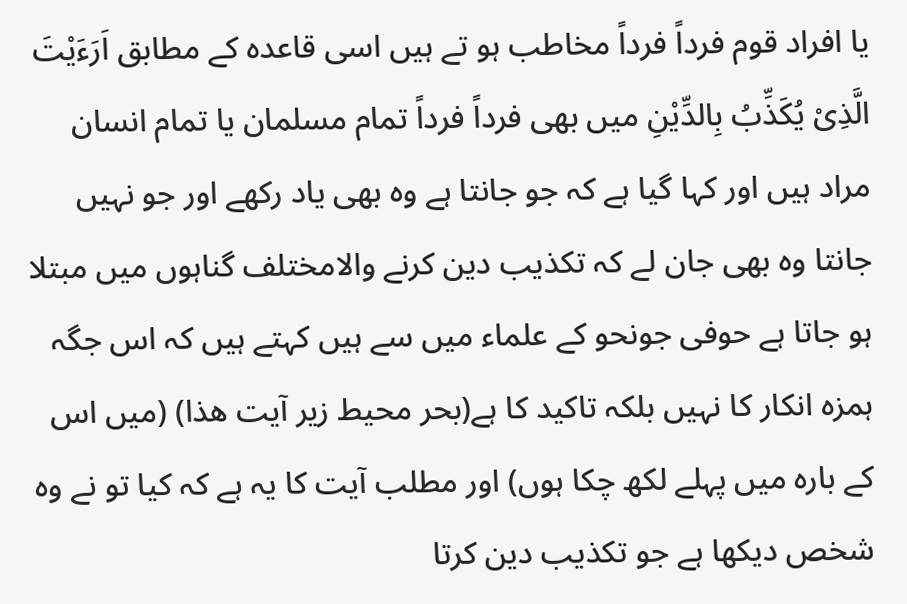یا افراد قوم فرداً فرداً مخاطب ہو تے ہیں اسی قاعدہ کے مطابق اَرَءَیْتَ الَّذِیْ یُکَذِّبُ بِالدِّیْنِ میں بھی فرداً فرداً تمام مسلمان یا تمام انسان مراد ہیں اور کہا گیا ہے کہ جو جانتا ہے وہ بھی یاد رکھے اور جو نہیں جانتا وہ بھی جان لے کہ تکذیب دین کرنے والامختلف گناہوں میں مبتلا ہو جاتا ہے حوفی جونحو کے علماء میں سے ہیں کہتے ہیں کہ اس جگہ ہمزہ انکار کا نہیں بلکہ تاکید کا ہے(بحر محیط زیر آیت ھذا) (میں اس کے بارہ میں پہلے لکھ چکا ہوں) اور مطلب آیت کا یہ ہے کہ کیا تو نے وہ شخص دیکھا ہے جو تکذیب دین کرتا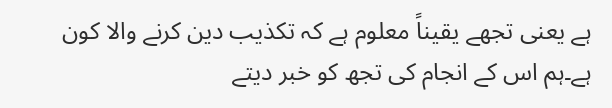ہے یعنی تجھے یقیناً معلوم ہے کہ تکذیب دین کرنے والا کون ہے۔ہم اس کے انجام کی تجھ کو خبر دیتے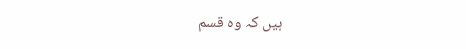ہیں کہ وہ قسم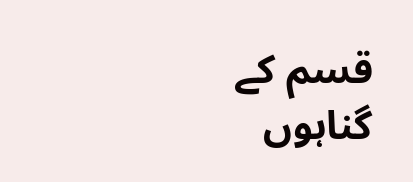قسم کے گناہوں